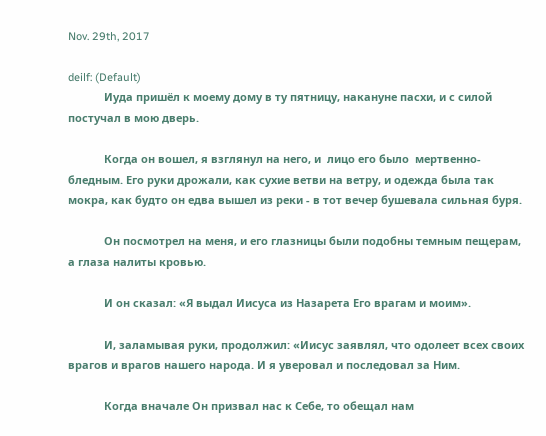Nov. 29th, 2017

deilf: (Default)
            Иуда пришёл к моему дому в ту пятницу, накануне пасхи, и с силой постучал в мою дверь.

            Когда он вошел, я взглянул на него, и  лицо его было  мертвенно-бледным. Его руки дрожали, как сухие ветви на ветру, и одежда была так мокра, как будто он едва вышел из реки - в тот вечер бушевала сильная буря.

            Он посмотрел на меня, и его глазницы были подобны темным пещерам, а глаза налиты кровью.

            И он сказал: «Я выдал Иисуса из Назарета Его врагам и моим».

            И, заламывая руки, продолжил: «Иисус заявлял, что одолеет всех своих врагов и врагов нашего народа. И я уверовал и последовал за Ним.

            Когда вначале Он призвал нас к Себе, то обещал нам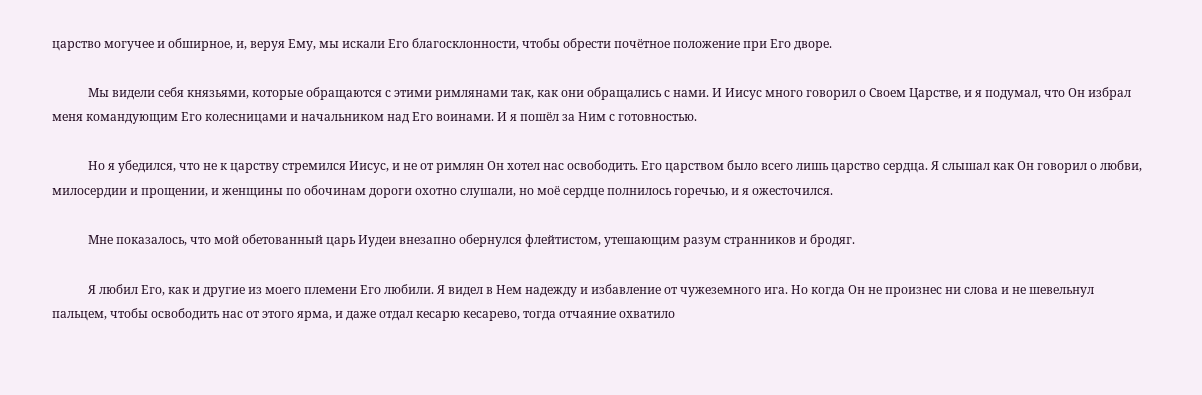царство могучее и обширное, и, веруя Ему, мы искали Его благосклонности, чтобы обрести почётное положение при Его дворе.

            Мы видели себя князьями, которые обращаются с этими римлянами так, как они обращались с нами. И Иисус много говорил о Своем Царстве, и я подумал, что Он избрал меня командующим Его колесницами и начальником над Его воинами. И я пошёл за Ним с готовностью.

            Но я убедился, что не к царству стремился Иисус, и не от римлян Он хотел нас освободить. Его царством было всего лишь царство сердца. Я слышал как Он говорил о любви, милосердии и прощении, и женщины по обочинам дороги охотно слушали, но моё сердце полнилось горечью, и я ожесточился.

            Мне показалось, что мой обетованный царь Иудеи внезапно обернулся флейтистом, утешающим разум странников и бродяг.

            Я любил Его, как и другие из моего племени Его любили. Я видел в Нем надежду и избавление от чужеземного ига. Но когда Он не произнес ни слова и не шевельнул пальцем, чтобы освободить нас от этого ярма, и даже отдал кесарю кесарево, тогда отчаяние охватило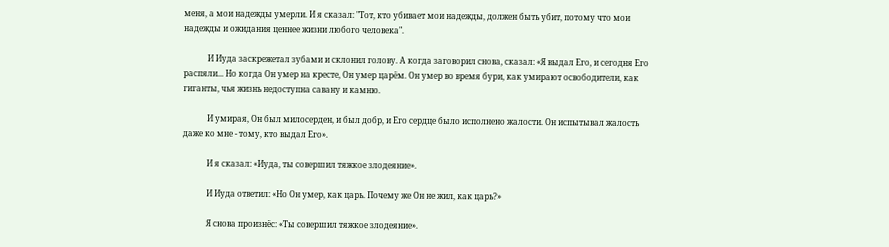меня, а мои надежды умерли. И я сказал: "Тот, кто убивает мои надежды, должен быть убит, потому что мои надежды и ожидания ценнее жизни любого человека".

            И Иуда заскрежетал зубами и склонил голову. А когда заговорил снова, сказал: «Я выдал Его, и сегодня Его распяли... Но когда Он умер на кресте, Он умер царём. Он умер во время бури, как умирают освободители, как гиганты, чья жизнь недоступна савану и камню.

            И умирая, Он был милосерден, и был добр, и Его сердце было исполнено жалости. Он испытывал жалость даже ко мне - тому, кто выдал Его».

            И я сказал: «Иуда, ты совершил тяжкое злодеяние».

            И Иуда ответил: «Но Он умер, как царь. Почему же Он не жил, как царь?»

            Я снова произнёс: «Ты совершил тяжкое злодеяние».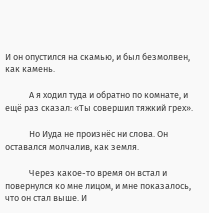И он опустился на скамью, и был безмолвен, как камень.

            А я ходил туда и обратно по комнате, и ещё раз сказал: «Ты совершил тяжкий грех».

            Но Иуда не произнёс ни слова. Он оставался молчалив, как земля.

            Через какое-то время он встал и повернулся ко мне лицом, и мне показалось, что он стал выше. И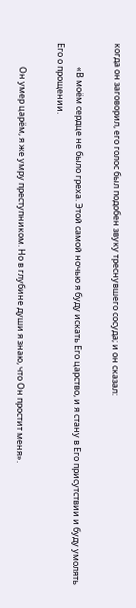когда он заговорил, его голос был подобен звуку треснувшего сосуда; и он сказал:

            «В моём сердце не было греха. Этой самой ночью я буду искать Его царство, и я стану в Его присутствии и буду умолять Его о прощении.

            Он умер царём, я же умру преступником. Но в глубине души я знаю, что Он простит меня».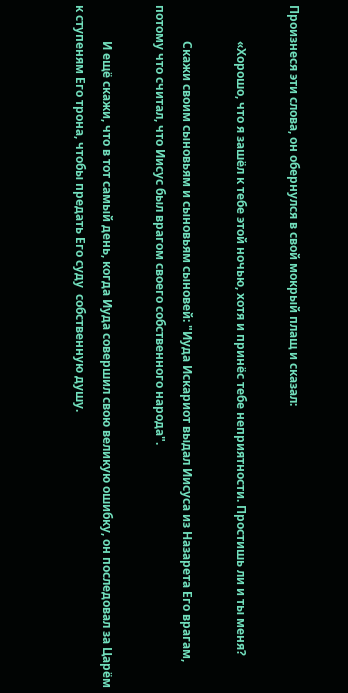Произнеся эти слова, он обернулся в свой мокрый плащ и сказал:

            «Хорошо, что я зашёл к тебе этой ночью, хотя и принёс тебе неприятности. Простишь ли и ты меня?

            Скажи своим сыновьям и сыновьям сыновей: "Иуда Искариот выдал Иисуса из Назарета Его врагам, потому что считал, что Иисус был врагом своего собственного народа".

            И ещё скажи, что в тот самый день, когда Иуда совершил свою великую ошибку, он последовал за Царём к ступеням Его трона, чтобы предать Его суду  собственную душу.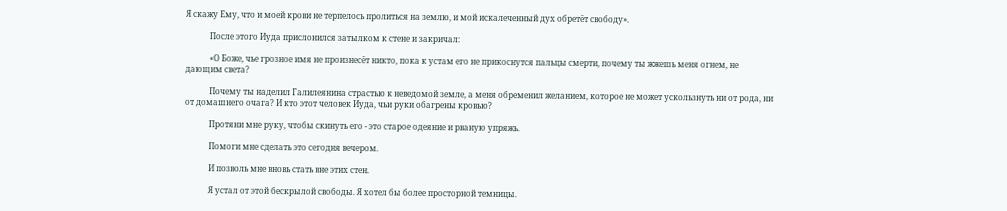Я скажу Ему, что и моей крови не терпелось пролиться на землю, и мой искалеченный дух обретёт свободу».

            После этого Иуда прислонился затылком к стене и закричал:

            «О Боже, чье грозное имя не произнесёт никто, пока к устам его не прикоснутся пальцы смерти, почему ты жжешь меня огнем, не дающим света?

            Почему ты наделил Галилеянина страстью к неведомой земле, а меня обременил желанием, которое не может ускользнуть ни от рода, ни от домашнего очага? И кто этот человек Иуда, чьи руки обагрены кровью?

            Протяни мне руку, чтобы скинуть его - это старое одеяние и рваную упряжь.

            Помоги мне сделать это сегодня вечером.

            И позволь мне вновь стать вне этих стен.

            Я устал от этой бескрылой свободы. Я хотел бы более просторной темницы.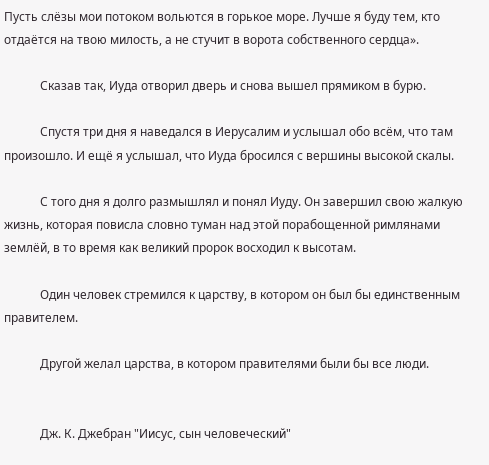Пусть слёзы мои потоком вольются в горькое море. Лучше я буду тем, кто отдаётся на твою милость, а не стучит в ворота собственного сердца».

            Сказав так, Иуда отворил дверь и снова вышел прямиком в бурю.

            Спустя три дня я наведался в Иерусалим и услышал обо всём, что там произошло. И ещё я услышал, что Иуда бросился с вершины высокой скалы.

            С того дня я долго размышлял и понял Иуду. Он завершил свою жалкую жизнь, которая повисла словно туман над этой порабощенной римлянами землёй, в то время как великий пророк восходил к высотам.

            Один человек стремился к царству, в котором он был бы единственным правителем.

            Другой желал царства, в котором правителями были бы все люди.


            Дж. К. Джебран "Иисус, сын человеческий"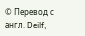© Перевод с англ. Deilf,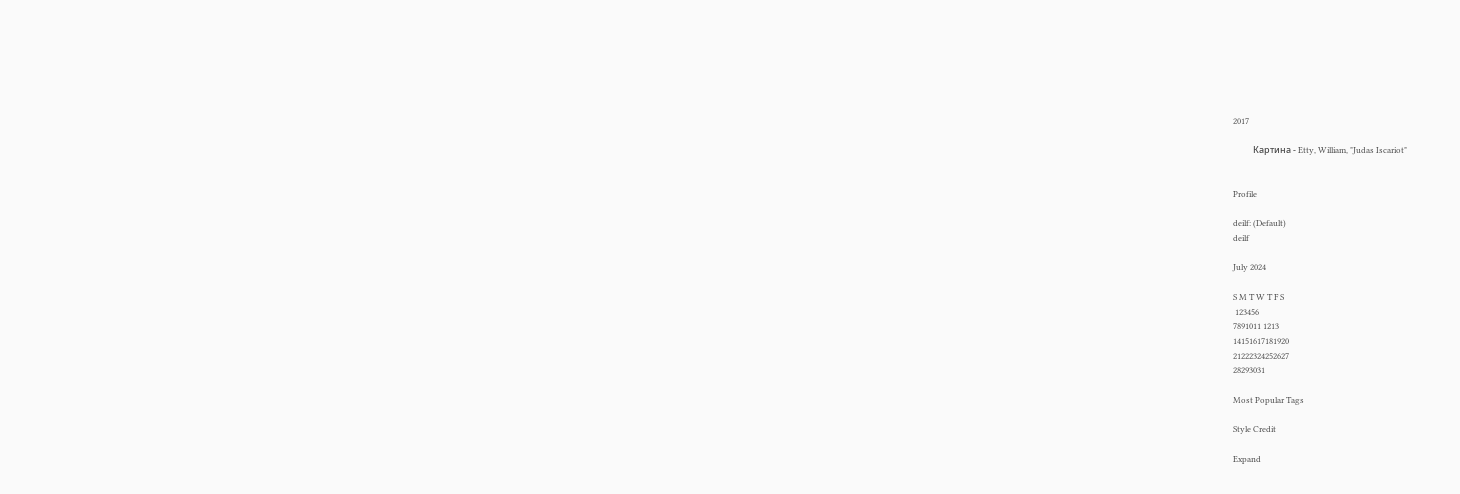2017

          Картина - Etty, William, "Judas Iscariot"


Profile

deilf: (Default)
deilf

July 2024

S M T W T F S
 123456
7891011 1213
14151617181920
21222324252627
28293031

Most Popular Tags

Style Credit

Expand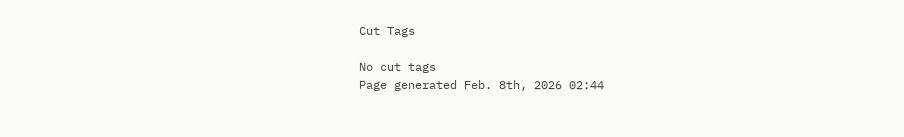Cut Tags

No cut tags
Page generated Feb. 8th, 2026 02:44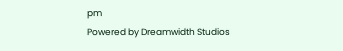pm
Powered by Dreamwidth Studios